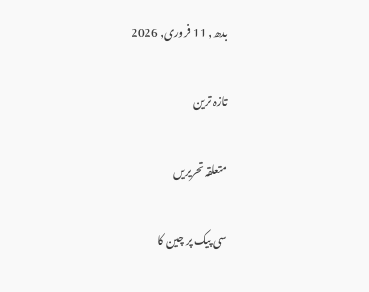بدھ, 11 فروری, 2026

تازہ ترین

متعلقہ تحریریں

سی پیک پر چین کا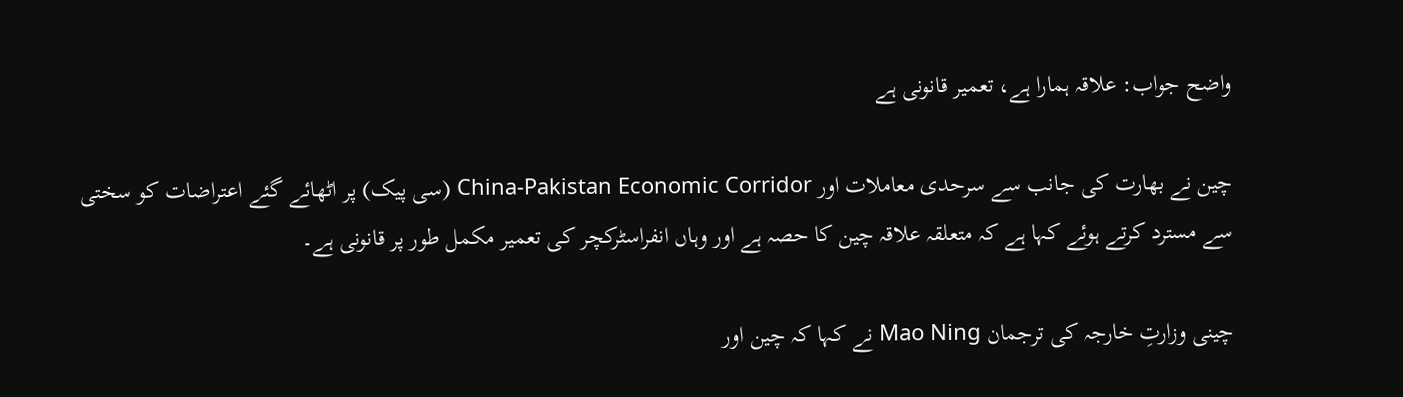واضح جواب: علاقہ ہمارا ہے، تعمیر قانونی ہے

چین نے بھارت کی جانب سے سرحدی معاملات اور China-Pakistan Economic Corridor (سی پیک) پر اٹھائے گئے اعتراضات کو سختی سے مسترد کرتے ہوئے کہا ہے کہ متعلقہ علاقہ چین کا حصہ ہے اور وہاں انفراسٹرکچر کی تعمیر مکمل طور پر قانونی ہے۔

چینی وزارتِ خارجہ کی ترجمان Mao Ning نے کہا کہ چین اور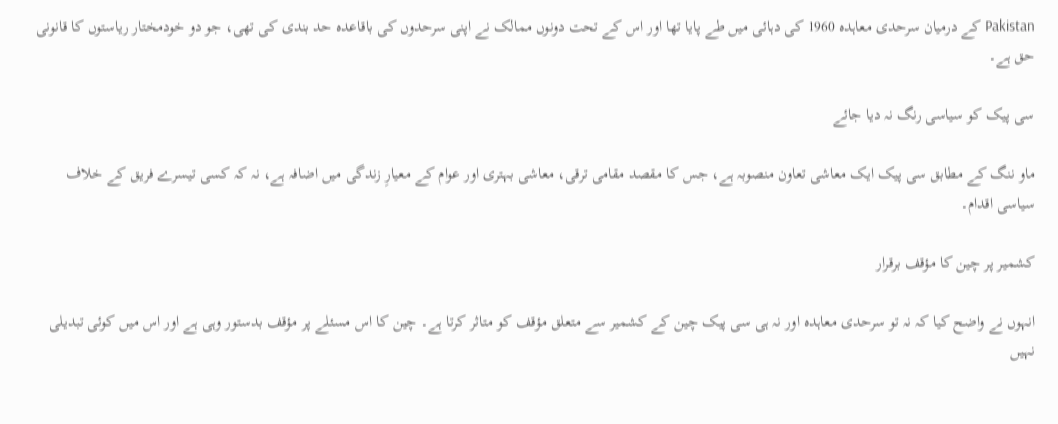Pakistan کے درمیان سرحدی معاہدہ 1960 کی دہائی میں طے پایا تھا اور اس کے تحت دونوں ممالک نے اپنی سرحدوں کی باقاعدہ حد بندی کی تھی، جو دو خودمختار ریاستوں کا قانونی حق ہے۔

سی پیک کو سیاسی رنگ نہ دیا جائے

ماو ننگ کے مطابق سی پیک ایک معاشی تعاون منصوبہ ہے، جس کا مقصد مقامی ترقی، معاشی بہتری اور عوام کے معیارِ زندگی میں اضافہ ہے، نہ کہ کسی تیسرے فریق کے خلاف سیاسی اقدام۔

کشمیر پر چین کا مؤقف برقرار

انہوں نے واضح کیا کہ نہ تو سرحدی معاہدہ اور نہ ہی سی پیک چین کے کشمیر سے متعلق مؤقف کو متاثر کرتا ہے۔ چین کا اس مسئلے پر مؤقف بدستور وہی ہے اور اس میں کوئی تبدیلی نہیں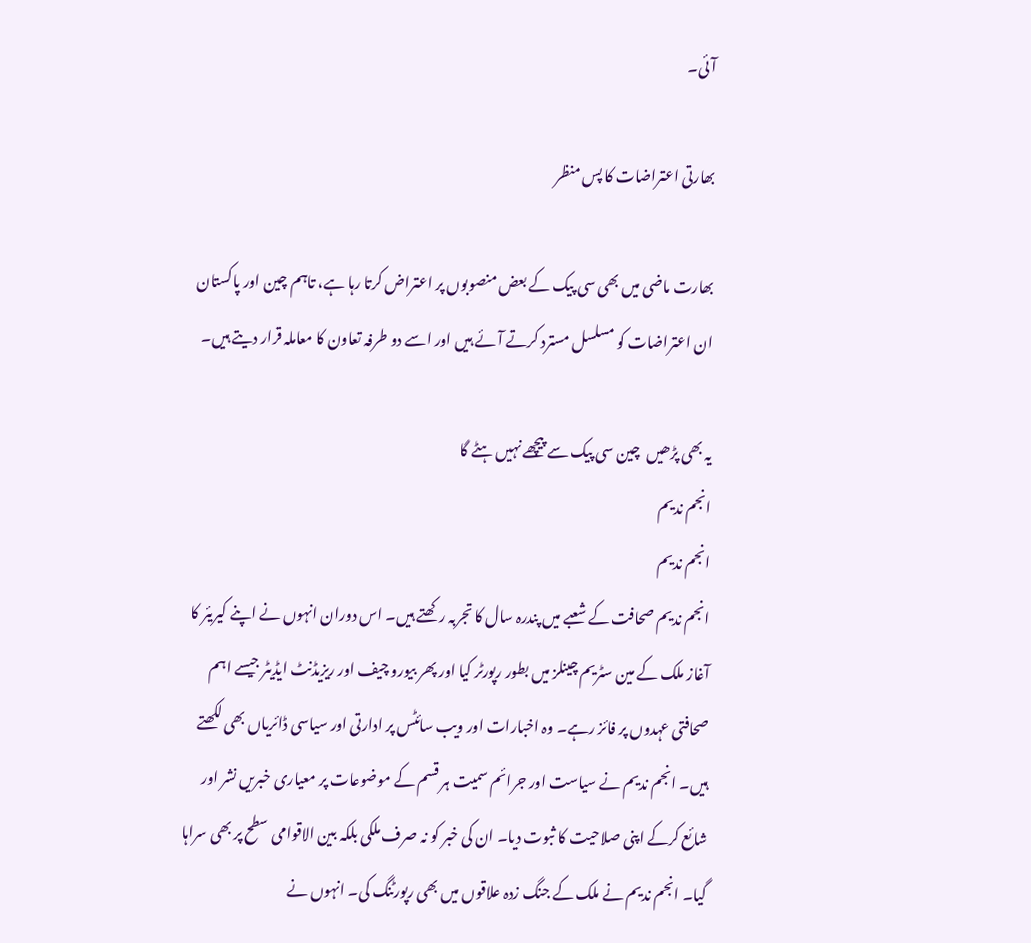آئی۔

بھارتی اعتراضات کا پس منظر

بھارت ماضی میں بھی سی پیک کے بعض منصوبوں پر اعتراض کرتا رہا ہے، تاہم چین اور پاکستان ان اعتراضات کو مسلسل مسترد کرتے آئے ہیں اور اسے دو طرفہ تعاون کا معاملہ قرار دیتے ہیں۔

یہ بھی پڑھیں  چین سی پیک سے پیچھے نہیں ہٹے گا
انجم ندیم
انجم ندیم
انجم ندیم صحافت کے شعبے میں پندرہ سال کا تجربہ رکھتے ہیں۔ اس دوران انہوں نے اپنے کیریئر کا آغاز ملک کے مین سٹریم چینلز میں بطور رپورٹر کیا اور پھر بیورو چیف اور ریزیڈنٹ ایڈیٹر جیسے اہم صحافتی عہدوں پر فائز رہے۔ وہ اخبارات اور ویب سائٹس پر ادارتی اور سیاسی ڈائریاں بھی لکھتے ہیں۔ انجم ندیم نے سیاست اور جرائم سمیت ہر قسم کے موضوعات پر معیاری خبریں نشر اور شائع کرکے اپنی صلاحیت کا ثبوت دیا۔ ان کی خبر کو نہ صرف ملکی بلکہ بین الاقوامی سطح پر بھی سراہا گیا۔ انجم ندیم نے ملک کے جنگ زدہ علاقوں میں بھی رپورٹنگ کی۔ انہوں نے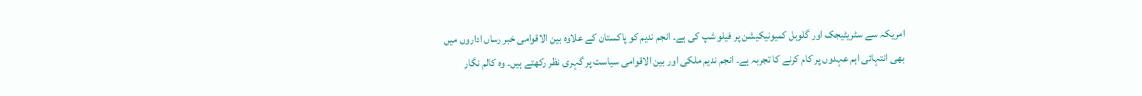امریکہ سے سٹریٹیجک اور گلوبل کمیونیکیشن پر فیلو شپ کی ہے۔ انجم ندیم کو پاکستان کے علاوہ بین الاقوامی خبر رساں اداروں میں بھی انتہائی اہم عہدوں پر کام کرنے کا تجربہ ہے۔ انجم ندیم ملکی اور بین الاقوامی سیاست پر گہری نظر رکھتے ہیں۔ وہ کالم نگار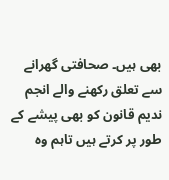بھی ہیں۔ صحافتی گھرانے سے تعلق رکھنے والے انجم ندیم قانون کو بھی پیشے کے طور پر کرتے ہیں تاہم وہ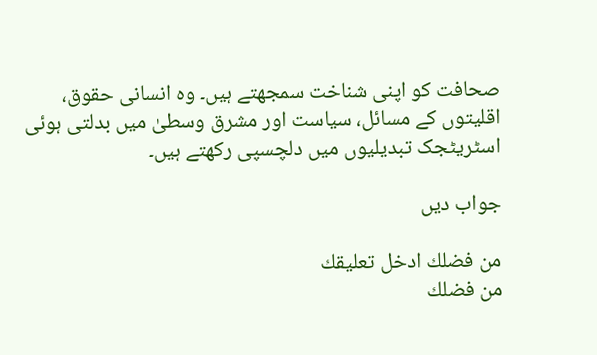صحافت کو اپنی شناخت سمجھتے ہیں۔ وہ انسانی حقوق، اقلیتوں کے مسائل، سیاست اور مشرق وسطیٰ میں بدلتی ہوئی اسٹریٹجک تبدیلیوں میں دلچسپی رکھتے ہیں۔

جواب دیں

من فضلك ادخل تعليقك
من فضلك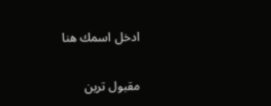ادخل اسمك هنا

مقبول ترین